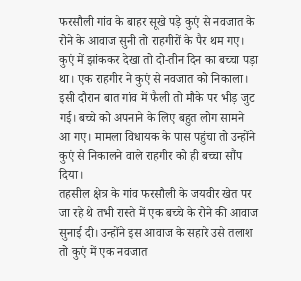फरसौली गांव के बाहर सूखे पड़े कुएं से नवजात के रोने के आवाज सुनी तो राहगीरों के पैर थम गए। कुएं में झांककर देखा तो दो-तीन दिन का बच्चा पड़ा था। एक राहगीर ने कुएं से नवजात को निकाला। इसी दौरान बात गांव में फैली तो मौके पर भीड़ जुट गई। बच्चे को अपनाने के लिए बहुत लोग सामने आ गए। मामला विधायक के पास पहुंचा तो उन्होंने कुएं से निकालने वाले राहगीर को ही बच्चा सौंप दिया।
तहसील क्षेत्र के गांव फरसौली के जयवीर खेत पर जा रहे थे तभी रास्ते में एक बच्चे के रोने की आवाज सुनाई दी। उन्होंने इस आवाज के सहारे उसे तलाश तो कुएं में एक नवजात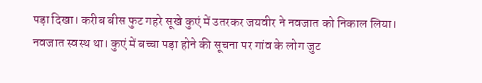पड़ा दिखा। करीब बीस फुट गहरे सूखे कुएं में उतरकर जयवीर ने नवजात को निकाल लिया। नवजात स्वस्थ था। कुएं में बच्चा पड़ा होने की सूचना पर गांव के लोग जुट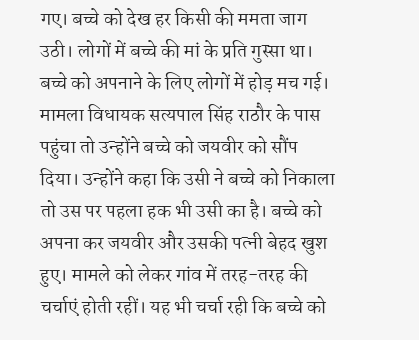गए। बच्चे को देख हर किसी की ममता जाग उठी। लोगों में बच्चे की मां के प्रति गुस्सा था। बच्चे को अपनाने के लिए लोगों में होड़ मच गई। मामला विधायक सत्यपाल सिंह राठौर के पास पहुंचा तो उन्होंने बच्चे को जयवीर को सौंप दिया। उन्होंने कहा कि उसी ने बच्चे को निकाला तो उस पर पहला हक भी उसी का है। बच्चे को अपना कर जयवीर और उसकी पत्नी बेहद खुश हुए। मामले को लेकर गांव में तरह-तरह की चर्चाएं होती रहीं। यह भी चर्चा रही कि बच्चे को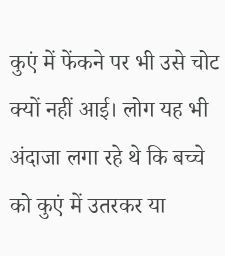कुएं में फेंकने पर भी उसे चोट क्यों नहीं आई। लोग यह भी अंदाजा लगा रहे थे कि बच्चे को कुएं में उतरकर या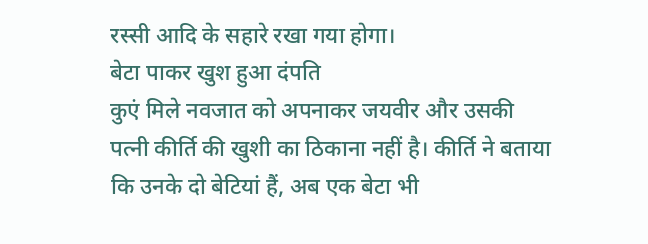रस्सी आदि के सहारे रखा गया होगा।
बेटा पाकर खुश हुआ दंपति
कुएं मिले नवजात को अपनाकर जयवीर और उसकी पत्नी कीर्ति की खुशी का ठिकाना नहीं है। कीर्ति ने बताया कि उनके दो बेटियां हैं, अब एक बेटा भी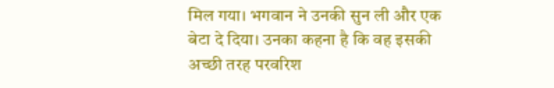मिल गया। भगवान ने उनकी सुन ली और एक बेटा दे दिया। उनका कहना है कि वह इसकी अच्छी तरह परवरिश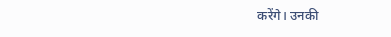करेंगे। उनकी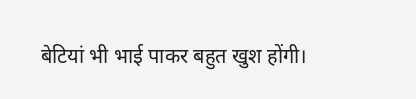बेटियां भी भाई पाकर बहुत खुश होंगी।